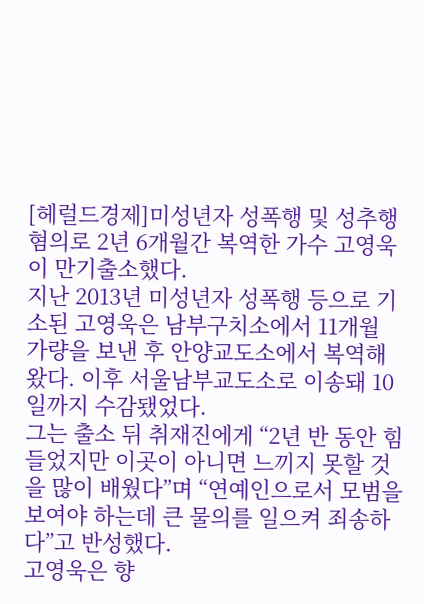[헤럴드경제]미성년자 성폭행 및 성추행 혐의로 2년 6개월간 복역한 가수 고영욱이 만기출소했다.
지난 2013년 미성년자 성폭행 등으로 기소된 고영욱은 남부구치소에서 11개월 가량을 보낸 후 안양교도소에서 복역해왔다. 이후 서울남부교도소로 이송돼 10일까지 수감됐었다.
그는 출소 뒤 취재진에게 “2년 반 동안 힘들었지만 이곳이 아니면 느끼지 못할 것을 많이 배웠다”며 “연예인으로서 모범을 보여야 하는데 큰 물의를 일으켜 죄송하다”고 반성했다.
고영욱은 향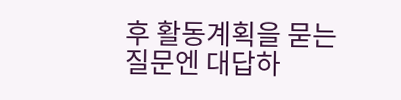후 활동계획을 묻는 질문엔 대답하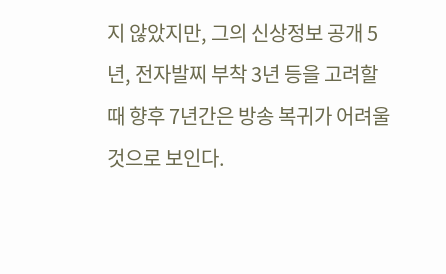지 않았지만, 그의 신상정보 공개 5년, 전자발찌 부착 3년 등을 고려할 때 향후 7년간은 방송 복귀가 어려울 것으로 보인다.